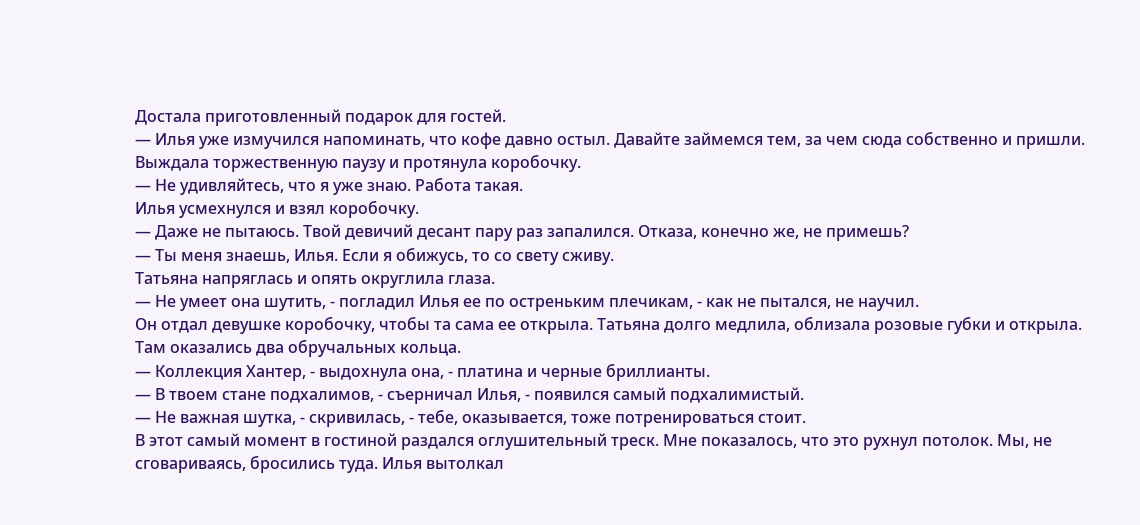Достала приготовленный подарок для гостей.
— Илья уже измучился напоминать, что кофе давно остыл. Давайте займемся тем, за чем сюда собственно и пришли.
Выждала торжественную паузу и протянула коробочку.
— Не удивляйтесь, что я уже знаю. Работа такая.
Илья усмехнулся и взял коробочку.
— Даже не пытаюсь. Твой девичий десант пару раз запалился. Отказа, конечно же, не примешь?
— Ты меня знаешь, Илья. Если я обижусь, то со свету сживу.
Татьяна напряглась и опять округлила глаза.
— Не умеет она шутить, - погладил Илья ее по остреньким плечикам, - как не пытался, не научил.
Он отдал девушке коробочку, чтобы та сама ее открыла. Татьяна долго медлила, облизала розовые губки и открыла. Там оказались два обручальных кольца.
— Коллекция Хантер, - выдохнула она, - платина и черные бриллианты.
— В твоем стане подхалимов, - съерничал Илья, - появился самый подхалимистый.
— Не важная шутка, - скривилась, - тебе, оказывается, тоже потренироваться стоит.
В этот самый момент в гостиной раздался оглушительный треск. Мне показалось, что это рухнул потолок. Мы, не сговариваясь, бросились туда. Илья вытолкал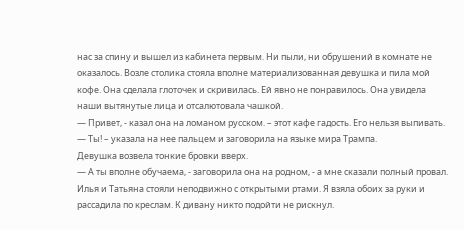нас за спину и вышел из кабинета первым. Ни пыли, ни обрушений в комнате не оказалось. Возле столика стояла вполне материализованная девушка и пила мой кофе. Она сделала глоточек и скривилась. Ей явно не понравилось. Она увидела наши вытянутые лица и отсалютовала чашкой.
— Привет, - казал она на ломаном русском. – этот кафе гадость. Его нельзя выпивать.
— Ты! – указала на нее пальцем и заговорила на языке мира Трампа.
Девушка возвела тонкие бровки вверх.
— А ты вполне обучаема, - заговорила она на родном, - а мне сказали полный провал.
Илья и Татьяна стояли неподвижно с открытыми ртами. Я взяла обоих за руки и рассадила по креслам. К дивану никто подойти не рискнул.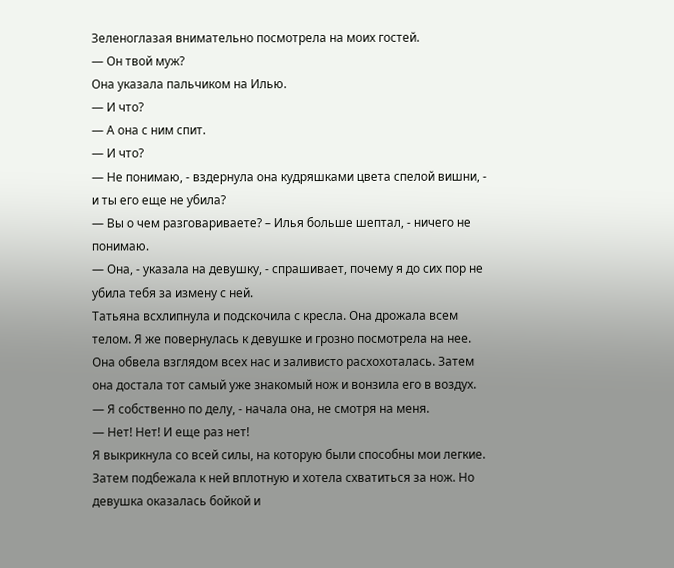Зеленоглазая внимательно посмотрела на моих гостей.
— Он твой муж?
Она указала пальчиком на Илью.
— И что?
— А она с ним спит.
— И что?
— Не понимаю, - вздернула она кудряшками цвета спелой вишни, - и ты его еще не убила?
— Вы о чем разговариваете? – Илья больше шептал, - ничего не понимаю.
— Она, - указала на девушку, - спрашивает, почему я до сих пор не убила тебя за измену с ней.
Татьяна всхлипнула и подскочила с кресла. Она дрожала всем телом. Я же повернулась к девушке и грозно посмотрела на нее. Она обвела взглядом всех нас и заливисто расхохоталась. Затем она достала тот самый уже знакомый нож и вонзила его в воздух.
— Я собственно по делу, - начала она, не смотря на меня.
— Нет! Нет! И еще раз нет!
Я выкрикнула со всей силы, на которую были способны мои легкие. Затем подбежала к ней вплотную и хотела схватиться за нож. Но девушка оказалась бойкой и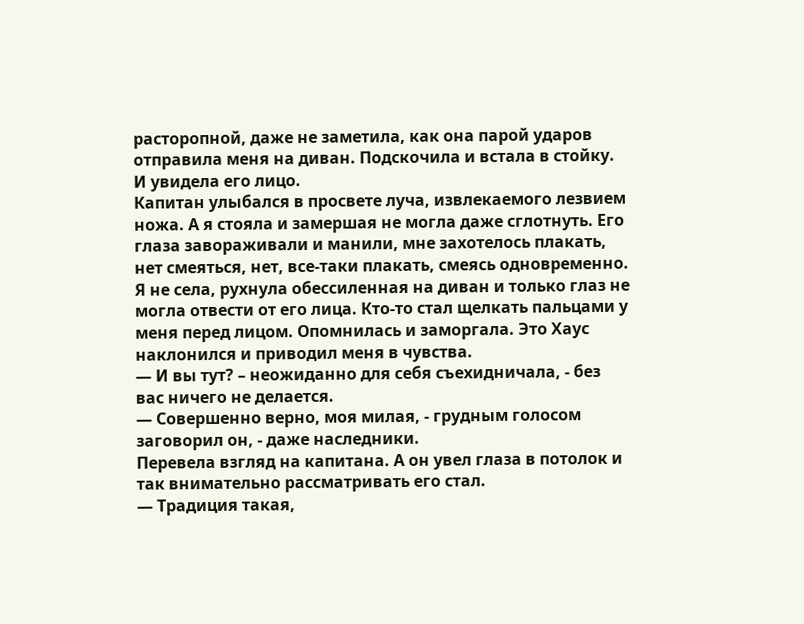расторопной, даже не заметила, как она парой ударов отправила меня на диван. Подскочила и встала в стойку. И увидела его лицо.
Капитан улыбался в просвете луча, извлекаемого лезвием ножа. А я стояла и замершая не могла даже сглотнуть. Его глаза завораживали и манили, мне захотелось плакать, нет смеяться, нет, все-таки плакать, смеясь одновременно. Я не села, рухнула обессиленная на диван и только глаз не могла отвести от его лица. Кто-то стал щелкать пальцами у меня перед лицом. Опомнилась и заморгала. Это Хаус наклонился и приводил меня в чувства.
— И вы тут? – неожиданно для себя съехидничала, - без вас ничего не делается.
— Совершенно верно, моя милая, - грудным голосом заговорил он, - даже наследники.
Перевела взгляд на капитана. А он увел глаза в потолок и так внимательно рассматривать его стал.
— Традиция такая,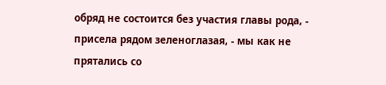обряд не состоится без участия главы рода, - присела рядом зеленоглазая, - мы как не прятались со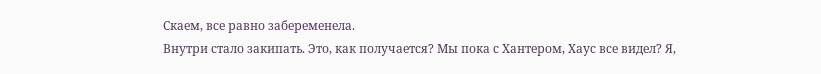Скаем, все равно забеременела.
Внутри стало закипать. Это, как получается? Мы пока с Хантером, Хаус все видел? Я,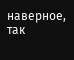наверное, так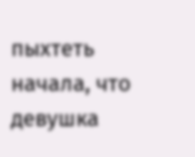пыхтеть начала, что девушка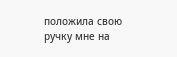положила свою ручку мне на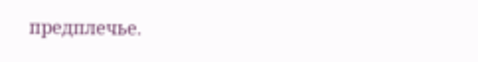предплечье.